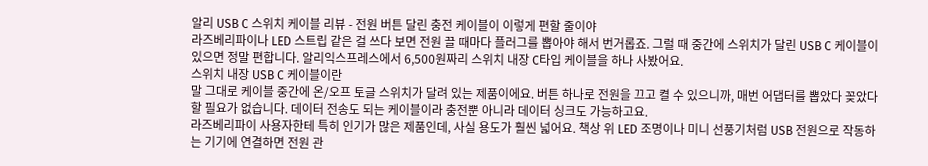알리 USB C 스위치 케이블 리뷰 - 전원 버튼 달린 충전 케이블이 이렇게 편할 줄이야
라즈베리파이나 LED 스트립 같은 걸 쓰다 보면 전원 끌 때마다 플러그를 뽑아야 해서 번거롭죠. 그럴 때 중간에 스위치가 달린 USB C 케이블이 있으면 정말 편합니다. 알리익스프레스에서 6,500원짜리 스위치 내장 C타입 케이블을 하나 사봤어요.
스위치 내장 USB C 케이블이란
말 그대로 케이블 중간에 온/오프 토글 스위치가 달려 있는 제품이에요. 버튼 하나로 전원을 끄고 켤 수 있으니까, 매번 어댑터를 뽑았다 꽂았다 할 필요가 없습니다. 데이터 전송도 되는 케이블이라 충전뿐 아니라 데이터 싱크도 가능하고요.
라즈베리파이 사용자한테 특히 인기가 많은 제품인데, 사실 용도가 훨씬 넓어요. 책상 위 LED 조명이나 미니 선풍기처럼 USB 전원으로 작동하는 기기에 연결하면 전원 관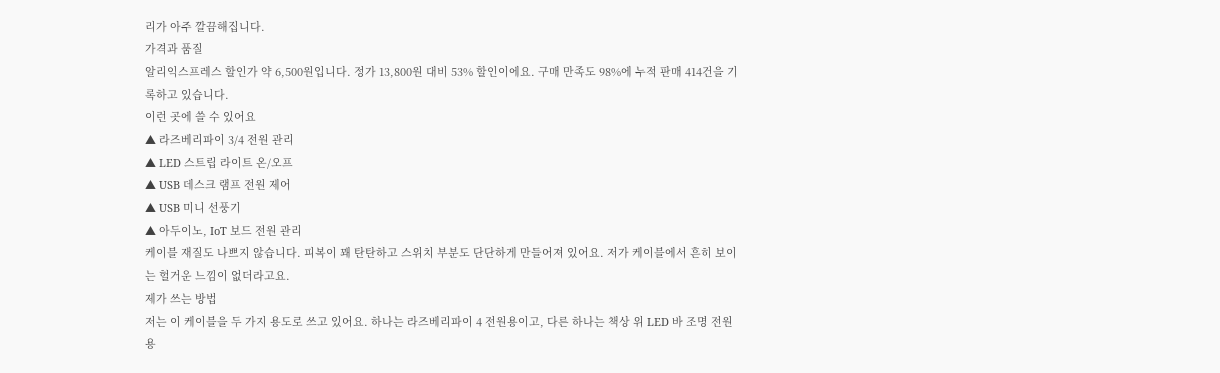리가 아주 깔끔해집니다.
가격과 품질
알리익스프레스 할인가 약 6,500원입니다. 정가 13,800원 대비 53% 할인이에요. 구매 만족도 98%에 누적 판매 414건을 기록하고 있습니다.
이런 곳에 쓸 수 있어요
▲ 라즈베리파이 3/4 전원 관리
▲ LED 스트립 라이트 온/오프
▲ USB 데스크 램프 전원 제어
▲ USB 미니 선풍기
▲ 아두이노, IoT 보드 전원 관리
케이블 재질도 나쁘지 않습니다. 피복이 꽤 탄탄하고 스위치 부분도 단단하게 만들어져 있어요. 저가 케이블에서 흔히 보이는 헐거운 느낌이 없더라고요.
제가 쓰는 방법
저는 이 케이블을 두 가지 용도로 쓰고 있어요. 하나는 라즈베리파이 4 전원용이고, 다른 하나는 책상 위 LED 바 조명 전원용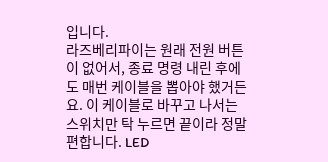입니다.
라즈베리파이는 원래 전원 버튼이 없어서, 종료 명령 내린 후에도 매번 케이블을 뽑아야 했거든요. 이 케이블로 바꾸고 나서는 스위치만 탁 누르면 끝이라 정말 편합니다. LED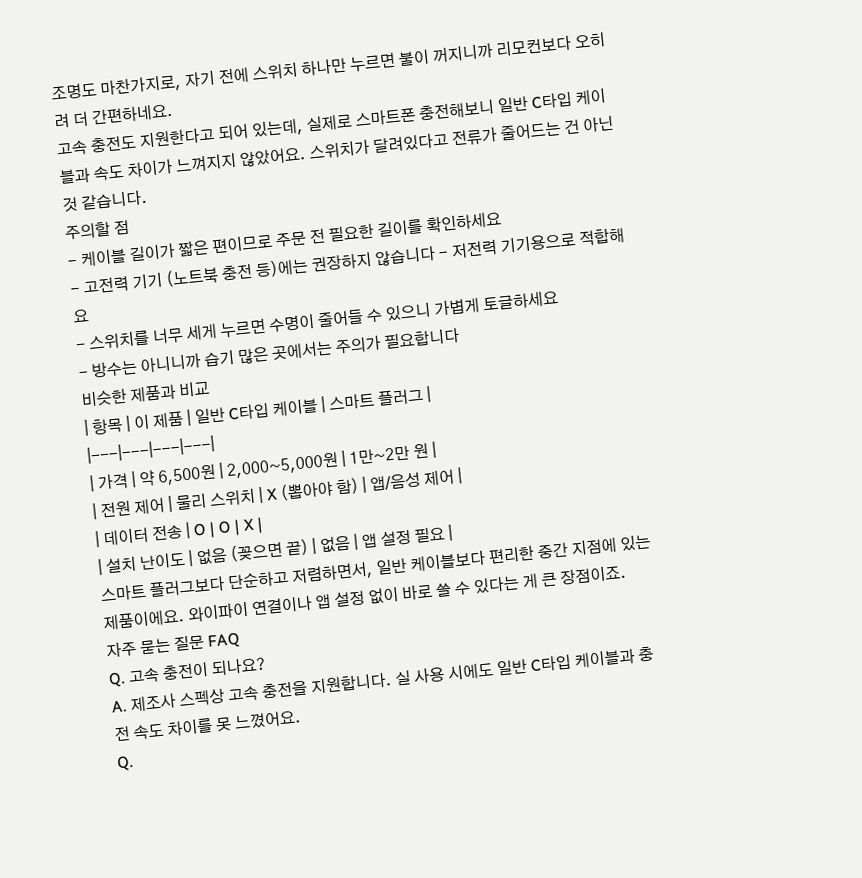조명도 마찬가지로, 자기 전에 스위치 하나만 누르면 불이 꺼지니까 리모컨보다 오히려 더 간편하네요.
고속 충전도 지원한다고 되어 있는데, 실제로 스마트폰 충전해보니 일반 C타입 케이블과 속도 차이가 느껴지지 않았어요. 스위치가 달려있다고 전류가 줄어드는 건 아닌 것 같습니다.
주의할 점
- 케이블 길이가 짧은 편이므로 주문 전 필요한 길이를 확인하세요
- 고전력 기기 (노트북 충전 등)에는 권장하지 않습니다 - 저전력 기기용으로 적합해요
- 스위치를 너무 세게 누르면 수명이 줄어들 수 있으니 가볍게 토글하세요
- 방수는 아니니까 습기 많은 곳에서는 주의가 필요합니다
비슷한 제품과 비교
| 항목 | 이 제품 | 일반 C타입 케이블 | 스마트 플러그 |
|---|---|---|---|
| 가격 | 약 6,500원 | 2,000~5,000원 | 1만~2만 원 |
| 전원 제어 | 물리 스위치 | X (뽑아야 함) | 앱/음성 제어 |
| 데이터 전송 | O | O | X |
| 설치 난이도 | 없음 (꽂으면 끝) | 없음 | 앱 설정 필요 |
스마트 플러그보다 단순하고 저렴하면서, 일반 케이블보다 편리한 중간 지점에 있는 제품이에요. 와이파이 연결이나 앱 설정 없이 바로 쓸 수 있다는 게 큰 장점이죠.
자주 묻는 질문 FAQ
Q. 고속 충전이 되나요?
A. 제조사 스펙상 고속 충전을 지원합니다. 실 사용 시에도 일반 C타입 케이블과 충전 속도 차이를 못 느꼈어요.
Q.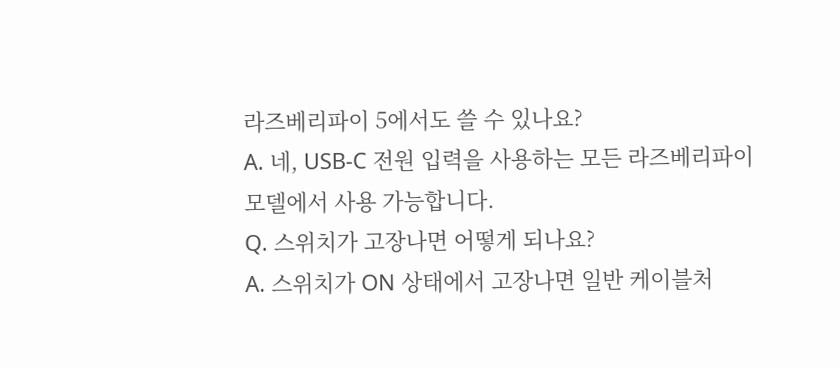라즈베리파이 5에서도 쓸 수 있나요?
A. 네, USB-C 전원 입력을 사용하는 모든 라즈베리파이 모델에서 사용 가능합니다.
Q. 스위치가 고장나면 어떻게 되나요?
A. 스위치가 ON 상태에서 고장나면 일반 케이블처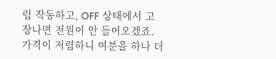럼 작동하고, OFF 상태에서 고장나면 전원이 안 들어오겠죠. 가격이 저렴하니 여분을 하나 더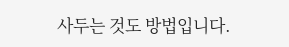사두는 것도 방법입니다.